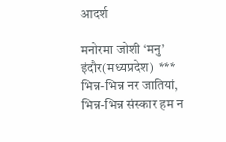आदर्श

मनोरमा जोशी ‘मनु’  इंदौर(मध्यप्रदेश)  *** भिन्न-भिन्न नर जातियां, भिन्न-भिन्न संस्कार हम न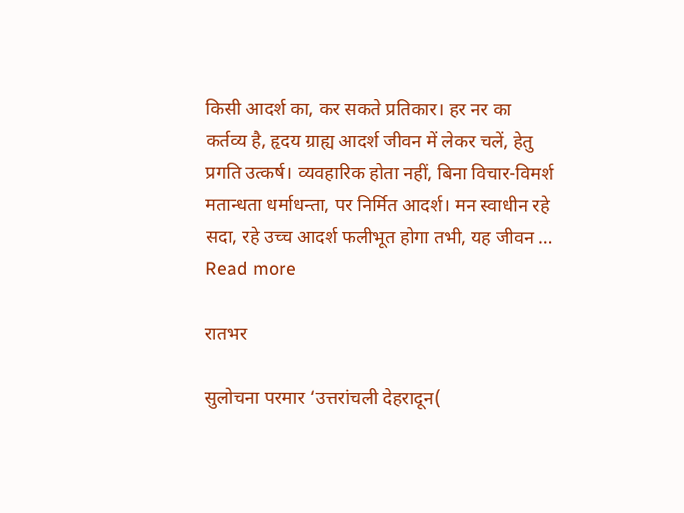किसी आदर्श का, कर सकते प्रतिकार। हर नर का कर्तव्य है, हृदय ग्राह्य आदर्श जीवन में लेकर चलें, हेतु प्रगति उत्कर्ष। व्यवहारिक होता नहीं, बिना विचार-विमर्श मतान्धता धर्माधन्ता, पर निर्मित आदर्श। मन स्वाधीन रहे सदा, रहे उच्च आदर्श फलीभूत होगा तभी, यह जीवन … Read more

रातभर

सुलोचना परमार ‘उत्तरांचली देहरादून(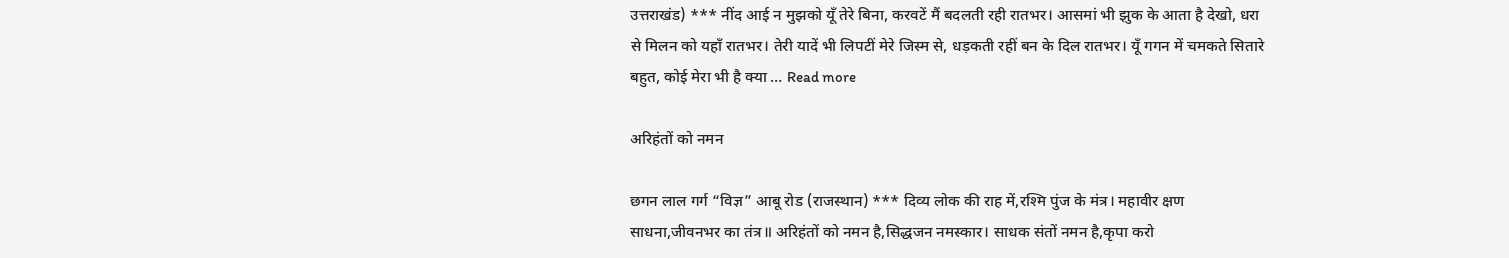उत्तराखंड) *** नींद आई न मुझको यूँ तेरे बिना, करवटें मैं बदलती रही रातभर। आसमां भी झुक के आता है देखो, धरा से मिलन को यहाँ रातभर। तेरी यादें भी लिपटीं मेरे जिस्म से, धड़कती रहीं बन के दिल रातभर। यूँ गगन में चमकते सितारे बहुत, कोई मेरा भी है क्या … Read more

अरिहंतों को नमन

छगन लाल गर्ग “विज्ञ” आबू रोड (राजस्थान) *** दिव्य लोक की राह में,रश्मि पुंज के मंत्र। महावीर क्षण साधना,जीवनभर का तंत्र॥ अरिहंतों को नमन है,सिद्धजन नमस्कार। साधक संतों नमन है,कृपा करो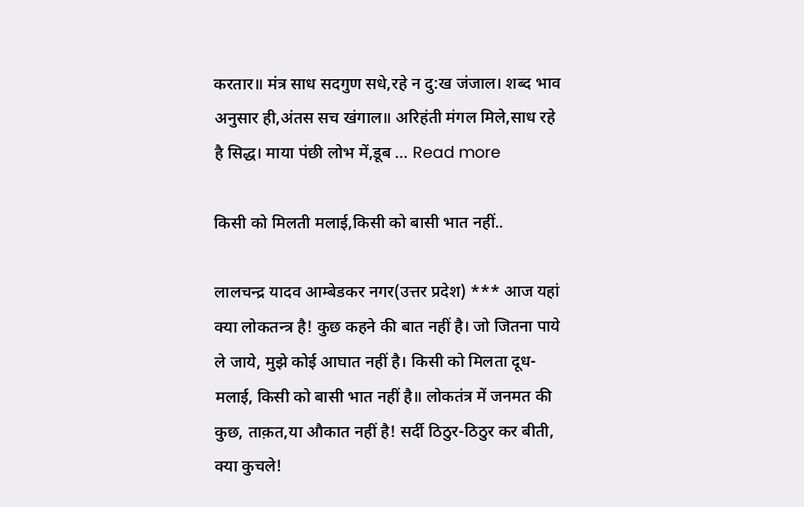करतार॥ मंत्र साध सदगुण सधे,रहे न दु:ख जंजाल। शब्द भाव अनुसार ही,अंतस सच खंगाल॥ अरिहंती मंगल मिले,साध रहे है सिद्ध। माया पंछी लोभ में,डूब … Read more

किसी को मिलती मलाई,किसी को बासी भात नहीं..

लालचन्द्र यादव आम्बेडकर नगर(उत्तर प्रदेश) *** आज यहां क्या लोकतन्त्र है! कुछ कहने की बात नहीं है। जो जितना पाये ले जाये, मुझे कोई आघात नहीं है। किसी को मिलता दूध-मलाई, किसी को बासी भात नहीं है॥ लोकतंत्र में जनमत की कुछ, ताक़त,या औकात नहीं है! सर्दी ठिठुर-ठिठुर कर बीती, क्या कुचले!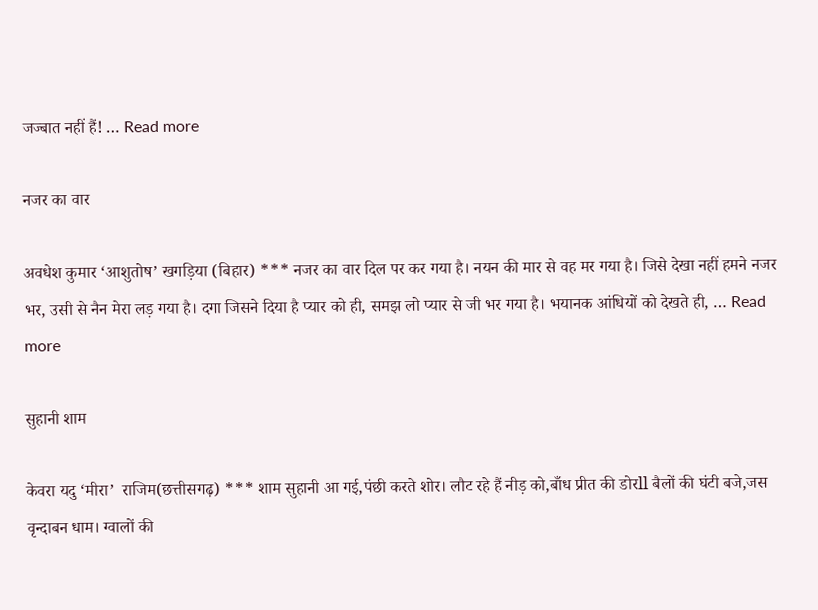जज्बात नहीं हैं! … Read more

नजर का वार

अवधेश कुमार ‘आशुतोष’ खगड़िया (बिहार) *** नजर का वार दिल पर कर गया है। नयन की मार से वह मर गया है। जिसे देखा नहीं हमने नजर भर, उसी से नैन मेरा लड़ गया है। दगा जिसने दिया है प्यार को ही, समझ लो प्यार से जी भर गया है। भयानक आंधियों को देखते ही, … Read more

सुहानी शाम

केवरा यदु ‘मीरा’  राजिम(छत्तीसगढ़) *** शाम सुहानी आ गई,पंछी करते शोर। लौट रहे हैं नीड़ को,बाँध प्रीत की डोरll बैलों की घंटी बजे,जस वृन्दाबन धाम। ग्वालों की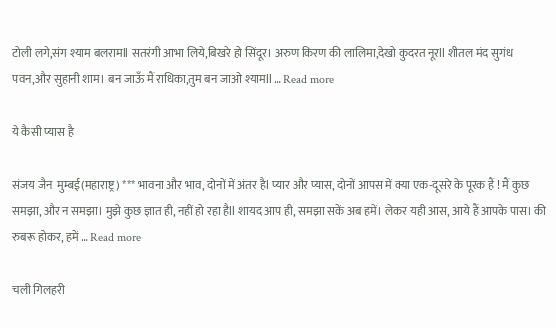टोली लगे,संग श्याम बलरामll सतरंगी आभा लिये,बिखरे हो सिंदूर। अरुण किरण की लालिमा,देखो कुदरत नूरll शीतल मंद सुगंध पवन,और सुहानी शाम। बन जाऊँ मैं राधिका,तुम बन जाओ श्यामll … Read more

ये कैसी प्यास है

संजय जैन  मुम्बई(महाराष्ट्र) *** भावना और भाव, दोनों में अंतर हैl प्यार और प्यास, दोनों आपस में क्या एक-दूसरे के पूरक हैं ! मैं कुछ समझा, और न समझा। मुझे कुछ ज्ञात ही, नहीं हो रहा हैll शायद आप ही, समझा सकें अब हमें। लेकर यही आस, आये हैं आपके पास। की रुबरू होकर, हमें … Read more

चली गिलहरी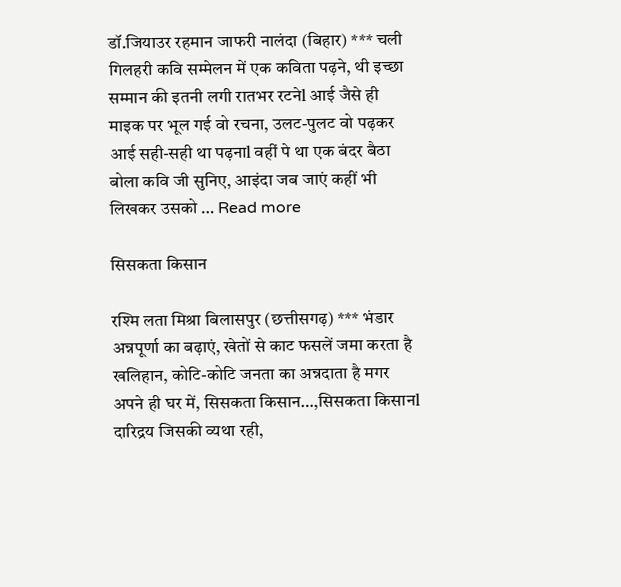डॉ.जियाउर रहमान जाफरी नालंदा (बिहार) *** चली गिलहरी कवि सम्मेलन में एक कविता पढ़ने, थी इच्छा सम्मान की इतनी लगी रातभर रटनेl आई जैसे ही माइक पर भूल गई वो रचना, उलट-पुलट वो पढ़कर आई सही-सही था पढ़नाl वहीं पे था एक बंदर बैठा बोला कवि जी सुनिए, आइंदा जब जाएं कहीं भी लिखकर उसको … Read more

सिसकता किसान

रश्मि लता मिश्रा बिलासपुर (छत्तीसगढ़) *** भंडार अन्नपूर्णा का बढ़ाएं, खेतों से काट फसलें जमा करता है खलिहान, कोटि-कोटि जनता का अन्नदाता है मगर अपने ही घर में, सिसकता किसान…,सिसकता किसानl दारिद्रय जिसकी व्यथा रही,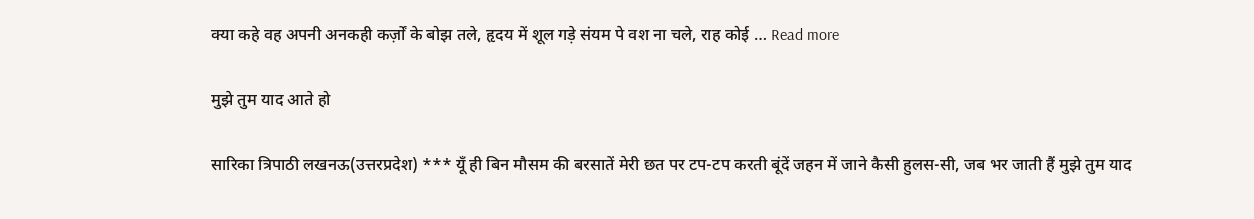क्या कहे वह अपनी अनकही कर्ज़ों के बोझ तले, हृदय में शूल गड़े संयम पे वश ना चले, राह कोई … Read more

मुझे तुम याद आते हो

सारिका त्रिपाठी लखनऊ(उत्तरप्रदेश) *** यूँ ही बिन मौसम की बरसातें मेरी छत पर टप-टप करती बूंदें जहन में जाने कैसी हुलस-सी, जब भर जाती हैं मुझे तुम याद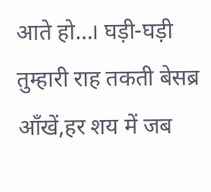आते हो…। घड़ी-घड़ी तुम्हारी राह तकती बेसब्र आँखें,हर शय में जब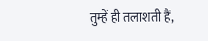तुम्हें ही तलाशती हैं,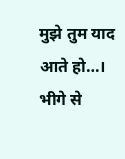मुझे तुम याद आते हो…। भीगे से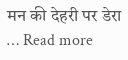मन की देहरी पर डेरा … Read more